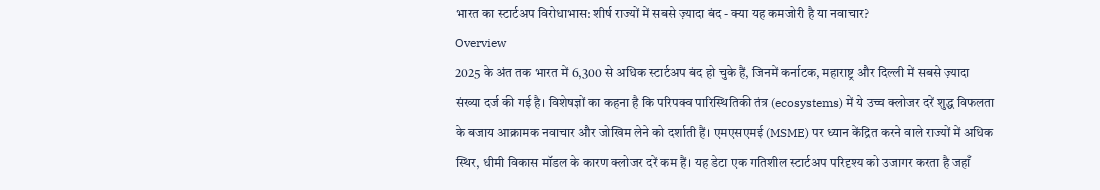भारत का स्टार्टअप विरोधाभास: शीर्ष राज्यों में सबसे ज़्यादा बंद - क्या यह कमजोरी है या नवाचार?
Overview
2025 के अंत तक भारत में 6,300 से अधिक स्टार्टअप बंद हो चुके हैं, जिनमें कर्नाटक, महाराष्ट्र और दिल्ली में सबसे ज़्यादा संख्या दर्ज की गई है। विशेषज्ञों का कहना है कि परिपक्व पारिस्थितिकी तंत्र (ecosystems) में ये उच्च क्लोजर दरें शुद्ध विफलता के बजाय आक्रामक नवाचार और जोखिम लेने को दर्शाती हैं। एमएसएमई (MSME) पर ध्यान केंद्रित करने वाले राज्यों में अधिक स्थिर, धीमी विकास मॉडल के कारण क्लोजर दरें कम हैं। यह डेटा एक गतिशील स्टार्टअप परिदृश्य को उजागर करता है जहाँ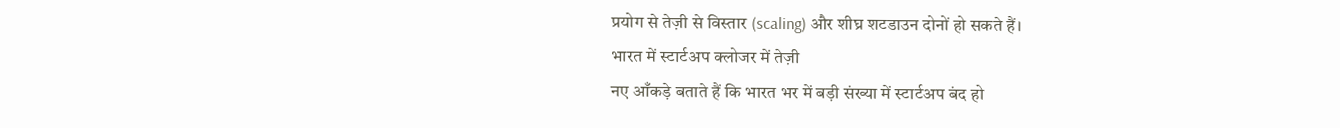प्रयोग से तेज़ी से विस्तार (scaling) और शीघ्र शटडाउन दोनों हो सकते हैं।
भारत में स्टार्टअप क्लोजर में तेज़ी
नए आँकड़े बताते हैं कि भारत भर में बड़ी संख्या में स्टार्टअप बंद हो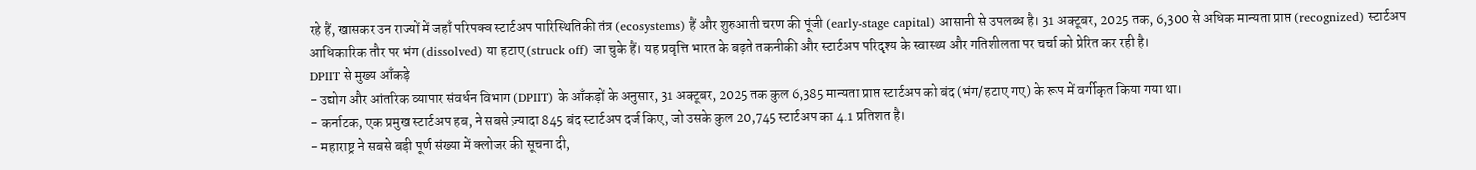रहे हैं, खासकर उन राज्यों में जहाँ परिपक्व स्टार्टअप पारिस्थितिकी तंत्र (ecosystems) हैं और शुरुआती चरण की पूंजी (early-stage capital) आसानी से उपलब्ध है। 31 अक्टूबर, 2025 तक, 6,300 से अधिक मान्यता प्राप्त (recognized) स्टार्टअप आधिकारिक तौर पर भंग (dissolved) या हटाए (struck off) जा चुके हैं। यह प्रवृत्ति भारत के बढ़ते तकनीकी और स्टार्टअप परिदृश्य के स्वास्थ्य और गतिशीलता पर चर्चा को प्रेरित कर रही है।
DPIIT से मुख्य आँकड़े
- उद्योग और आंतरिक व्यापार संवर्धन विभाग (DPIIT) के आँकड़ों के अनुसार, 31 अक्टूबर, 2025 तक कुल 6,385 मान्यता प्राप्त स्टार्टअप को बंद (भंग/हटाए गए) के रूप में वर्गीकृत किया गया था।
- कर्नाटक, एक प्रमुख स्टार्टअप हब, ने सबसे ज़्यादा 845 बंद स्टार्टअप दर्ज किए, जो उसके कुल 20,745 स्टार्टअप का 4.1 प्रतिशत है।
- महाराष्ट्र ने सबसे बड़ी पूर्ण संख्या में क्लोजर की सूचना दी,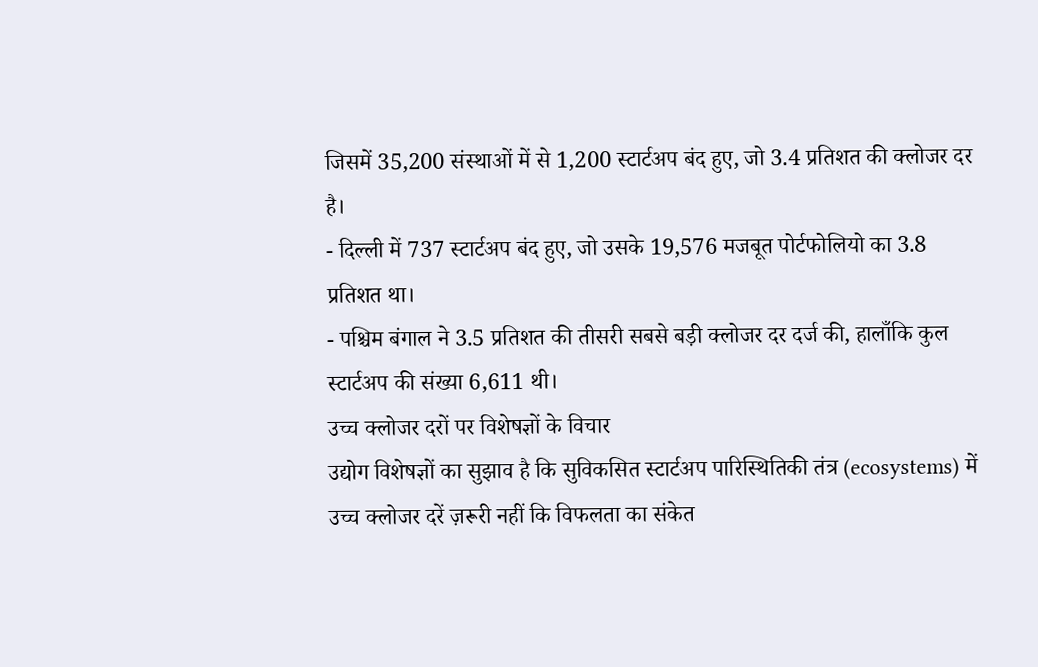जिसमें 35,200 संस्थाओं में से 1,200 स्टार्टअप बंद हुए, जो 3.4 प्रतिशत की क्लोजर दर है।
- दिल्ली में 737 स्टार्टअप बंद हुए, जो उसके 19,576 मजबूत पोर्टफोलियो का 3.8 प्रतिशत था।
- पश्चिम बंगाल ने 3.5 प्रतिशत की तीसरी सबसे बड़ी क्लोजर दर दर्ज की, हालाँकि कुल स्टार्टअप की संख्या 6,611 थी।
उच्च क्लोजर दरों पर विशेषज्ञों के विचार
उद्योग विशेषज्ञों का सुझाव है कि सुविकसित स्टार्टअप पारिस्थितिकी तंत्र (ecosystems) में उच्च क्लोजर दरें ज़रूरी नहीं कि विफलता का संकेत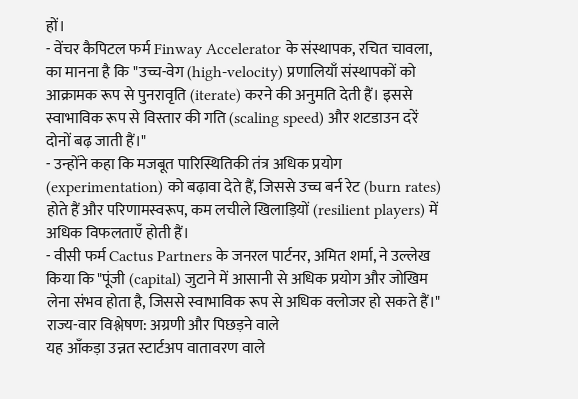हों।
- वेंचर कैपिटल फर्म Finway Accelerator के संस्थापक, रचित चावला, का मानना है कि "उच्च-वेग (high-velocity) प्रणालियाँ संस्थापकों को आक्रामक रूप से पुनरावृति (iterate) करने की अनुमति देती हैं। इससे स्वाभाविक रूप से विस्तार की गति (scaling speed) और शटडाउन दरें दोनों बढ़ जाती हैं।"
- उन्होंने कहा कि मजबूत पारिस्थितिकी तंत्र अधिक प्रयोग (experimentation) को बढ़ावा देते हैं, जिससे उच्च बर्न रेट (burn rates) होते हैं और परिणामस्वरूप, कम लचीले खिलाड़ियों (resilient players) में अधिक विफलताएँ होती हैं।
- वीसी फर्म Cactus Partners के जनरल पार्टनर, अमित शर्मा, ने उल्लेख किया कि "पूंजी (capital) जुटाने में आसानी से अधिक प्रयोग और जोखिम लेना संभव होता है, जिससे स्वाभाविक रूप से अधिक क्लोजर हो सकते हैं।"
राज्य-वार विश्लेषण: अग्रणी और पिछड़ने वाले
यह आँकड़ा उन्नत स्टार्टअप वातावरण वाले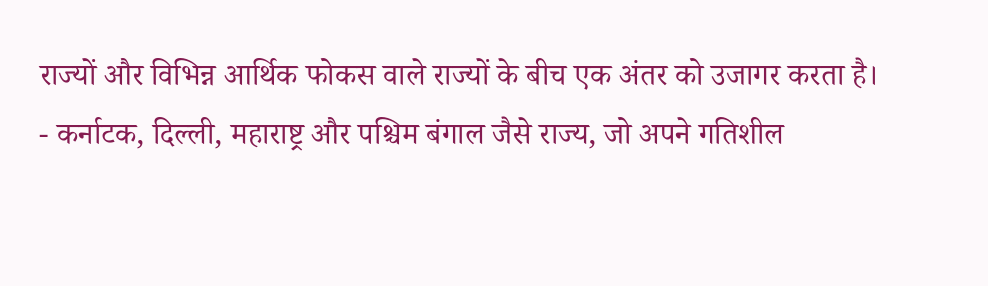राज्यों और विभिन्न आर्थिक फोकस वाले राज्यों के बीच एक अंतर को उजागर करता है।
- कर्नाटक, दिल्ली, महाराष्ट्र और पश्चिम बंगाल जैसे राज्य, जो अपने गतिशील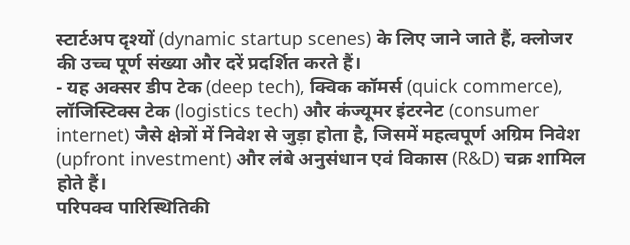स्टार्टअप दृश्यों (dynamic startup scenes) के लिए जाने जाते हैं, क्लोजर की उच्च पूर्ण संख्या और दरें प्रदर्शित करते हैं।
- यह अक्सर डीप टेक (deep tech), क्विक कॉमर्स (quick commerce), लॉजिस्टिक्स टेक (logistics tech) और कंज्यूमर इंटरनेट (consumer internet) जैसे क्षेत्रों में निवेश से जुड़ा होता है, जिसमें महत्वपूर्ण अग्रिम निवेश (upfront investment) और लंबे अनुसंधान एवं विकास (R&D) चक्र शामिल होते हैं।
परिपक्व पारिस्थितिकी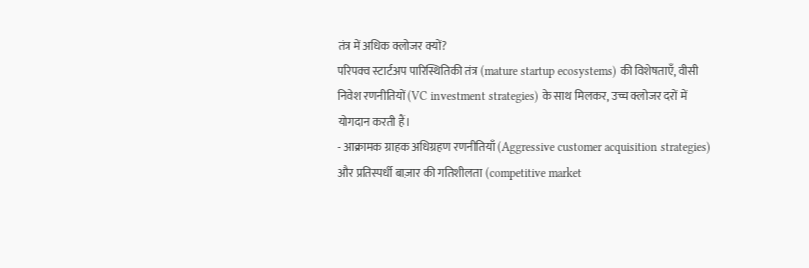तंत्र में अधिक क्लोजर क्यों?
परिपक्व स्टार्टअप पारिस्थितिकी तंत्र (mature startup ecosystems) की विशेषताएँ, वीसी निवेश रणनीतियों (VC investment strategies) के साथ मिलकर, उच्च क्लोजर दरों में योगदान करती हैं।
- आक्रामक ग्राहक अधिग्रहण रणनीतियाँ (Aggressive customer acquisition strategies) और प्रतिस्पर्धी बाज़ार की गतिशीलता (competitive market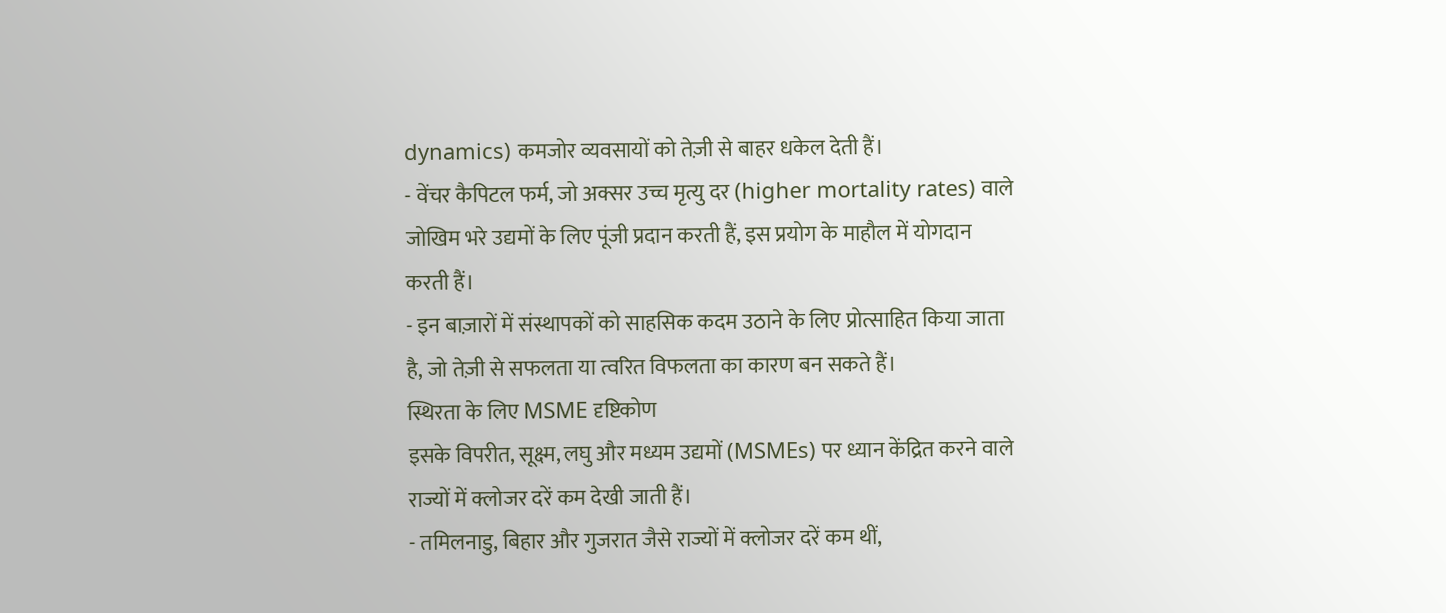dynamics) कमजोर व्यवसायों को तेज़ी से बाहर धकेल देती हैं।
- वेंचर कैपिटल फर्म, जो अक्सर उच्च मृत्यु दर (higher mortality rates) वाले जोखिम भरे उद्यमों के लिए पूंजी प्रदान करती हैं, इस प्रयोग के माहौल में योगदान करती हैं।
- इन बाज़ारों में संस्थापकों को साहसिक कदम उठाने के लिए प्रोत्साहित किया जाता है, जो तेज़ी से सफलता या त्वरित विफलता का कारण बन सकते हैं।
स्थिरता के लिए MSME दृष्टिकोण
इसके विपरीत, सूक्ष्म, लघु और मध्यम उद्यमों (MSMEs) पर ध्यान केंद्रित करने वाले राज्यों में क्लोजर दरें कम देखी जाती हैं।
- तमिलनाडु, बिहार और गुजरात जैसे राज्यों में क्लोजर दरें कम थीं,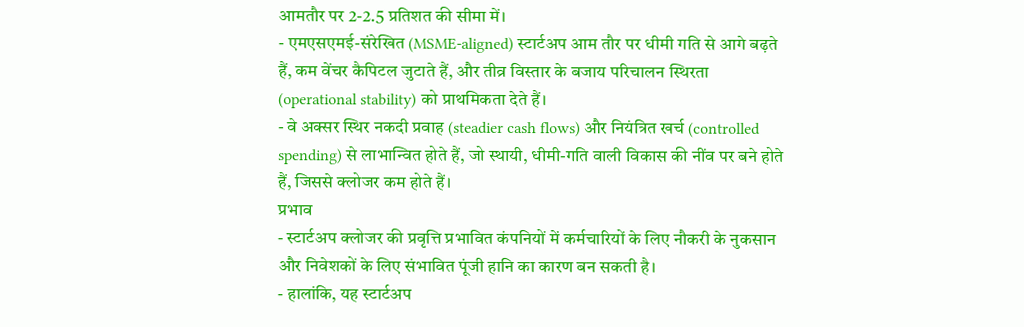आमतौर पर 2-2.5 प्रतिशत की सीमा में।
- एमएसएमई-संरेखित (MSME-aligned) स्टार्टअप आम तौर पर धीमी गति से आगे बढ़ते हैं, कम वेंचर कैपिटल जुटाते हैं, और तीव्र विस्तार के बजाय परिचालन स्थिरता (operational stability) को प्राथमिकता देते हैं।
- वे अक्सर स्थिर नकदी प्रवाह (steadier cash flows) और नियंत्रित खर्च (controlled spending) से लाभान्वित होते हैं, जो स्थायी, धीमी-गति वाली विकास की नींव पर बने होते हैं, जिससे क्लोजर कम होते हैं।
प्रभाव
- स्टार्टअप क्लोजर की प्रवृत्ति प्रभावित कंपनियों में कर्मचारियों के लिए नौकरी के नुकसान और निवेशकों के लिए संभावित पूंजी हानि का कारण बन सकती है।
- हालांकि, यह स्टार्टअप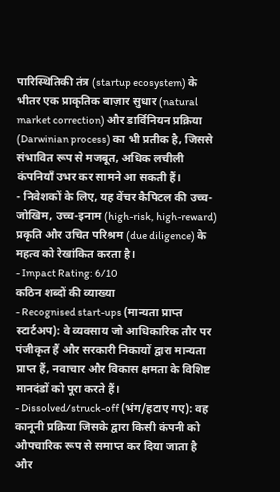पारिस्थितिकी तंत्र (startup ecosystem) के भीतर एक प्राकृतिक बाज़ार सुधार (natural market correction) और डार्विनियन प्रक्रिया (Darwinian process) का भी प्रतीक है, जिससे संभावित रूप से मजबूत, अधिक लचीली कंपनियाँ उभर कर सामने आ सकती हैं।
- निवेशकों के लिए, यह वेंचर कैपिटल की उच्च-जोखिम, उच्च-इनाम (high-risk, high-reward) प्रकृति और उचित परिश्रम (due diligence) के महत्व को रेखांकित करता है।
- Impact Rating: 6/10
कठिन शब्दों की व्याख्या
- Recognised start-ups (मान्यता प्राप्त स्टार्टअप): वे व्यवसाय जो आधिकारिक तौर पर पंजीकृत हैं और सरकारी निकायों द्वारा मान्यता प्राप्त हैं, नवाचार और विकास क्षमता के विशिष्ट मानदंडों को पूरा करते हैं।
- Dissolved/struck-off (भंग/हटाए गए): वह कानूनी प्रक्रिया जिसके द्वारा किसी कंपनी को औपचारिक रूप से समाप्त कर दिया जाता है और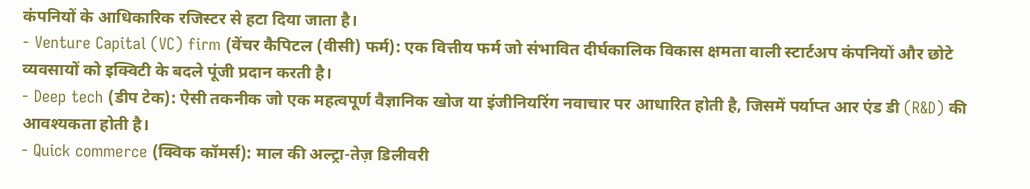कंपनियों के आधिकारिक रजिस्टर से हटा दिया जाता है।
- Venture Capital (VC) firm (वेंचर कैपिटल (वीसी) फर्म): एक वित्तीय फर्म जो संभावित दीर्घकालिक विकास क्षमता वाली स्टार्टअप कंपनियों और छोटे व्यवसायों को इक्विटी के बदले पूंजी प्रदान करती है।
- Deep tech (डीप टेक): ऐसी तकनीक जो एक महत्वपूर्ण वैज्ञानिक खोज या इंजीनियरिंग नवाचार पर आधारित होती है, जिसमें पर्याप्त आर एंड डी (R&D) की आवश्यकता होती है।
- Quick commerce (क्विक कॉमर्स): माल की अल्ट्रा-तेज़ डिलीवरी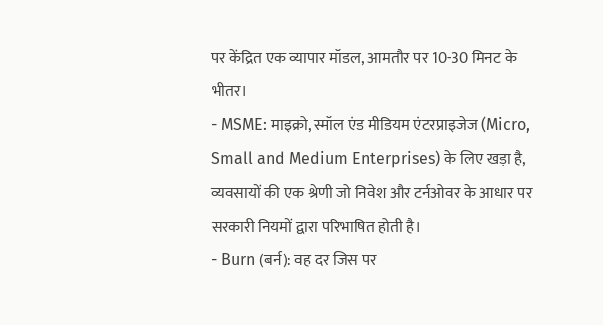पर केंद्रित एक व्यापार मॉडल, आमतौर पर 10-30 मिनट के भीतर।
- MSME: माइक्रो, स्मॉल एंड मीडियम एंटरप्राइजेज (Micro, Small and Medium Enterprises) के लिए खड़ा है, व्यवसायों की एक श्रेणी जो निवेश और टर्नओवर के आधार पर सरकारी नियमों द्वारा परिभाषित होती है।
- Burn (बर्न): वह दर जिस पर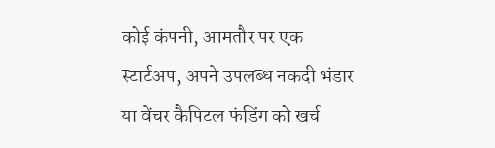कोई कंपनी, आमतौर पर एक स्टार्टअप, अपने उपलब्ध नकदी भंडार या वेंचर कैपिटल फंडिंग को खर्च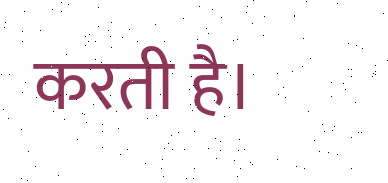करती है।